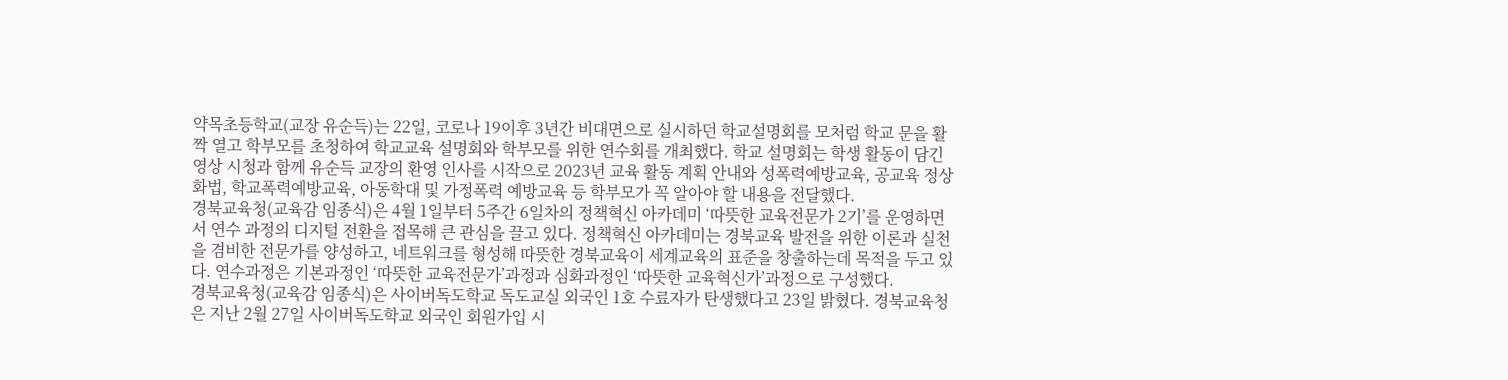약목초등학교(교장 유순득)는 22일, 코로나 19이후 3년간 비대면으로 실시하던 학교설명회를 모처럼 학교 문을 활짝 열고 학부모를 초청하여 학교교육 설명회와 학부모를 위한 연수회를 개최했다. 학교 설명회는 학생 활동이 담긴 영상 시청과 함께 유순득 교장의 환영 인사를 시작으로 2023년 교육 활동 계획 안내와 성폭력예방교육, 공교육 정상화법, 학교폭력예방교육, 아동학대 및 가정폭력 예방교육 등 학부모가 꼭 알아야 할 내용을 전달했다.
경북교육청(교육감 임종식)은 4월 1일부터 5주간 6일차의 정책혁신 아카데미 ‘따뜻한 교육전문가 2기’를 운영하면서 연수 과정의 디지털 전환을 접목해 큰 관심을 끌고 있다. 정책혁신 아카데미는 경북교육 발전을 위한 이론과 실천을 겸비한 전문가를 양성하고, 네트워크를 형성해 따뜻한 경북교육이 세계교육의 표준을 창출하는데 목적을 두고 있다. 연수과정은 기본과정인 ‘따뜻한 교육전문가’과정과 심화과정인 ‘따뜻한 교육혁신가’과정으로 구성했다.
경북교육청(교육감 임종식)은 사이버독도학교 독도교실 외국인 1호 수료자가 탄생했다고 23일 밝혔다. 경북교육청은 지난 2월 27일 사이버독도학교 외국인 회원가입 시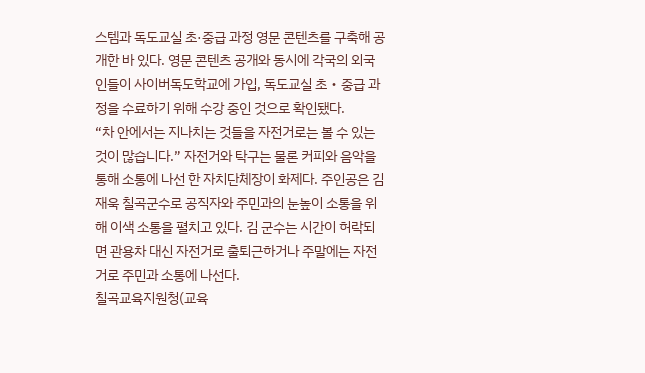스템과 독도교실 초·중급 과정 영문 콘텐츠를 구축해 공개한 바 있다. 영문 콘텐츠 공개와 동시에 각국의 외국인들이 사이버독도학교에 가입, 독도교실 초・중급 과정을 수료하기 위해 수강 중인 것으로 확인됐다.
“차 안에서는 지나치는 것들을 자전거로는 볼 수 있는 것이 많습니다.” 자전거와 탁구는 물론 커피와 음악을 통해 소통에 나선 한 자치단체장이 화제다. 주인공은 김재욱 칠곡군수로 공직자와 주민과의 눈높이 소통을 위해 이색 소통을 펼치고 있다. 김 군수는 시간이 허락되면 관용차 대신 자전거로 출퇴근하거나 주말에는 자전거로 주민과 소통에 나선다.
칠곡교육지원청(교육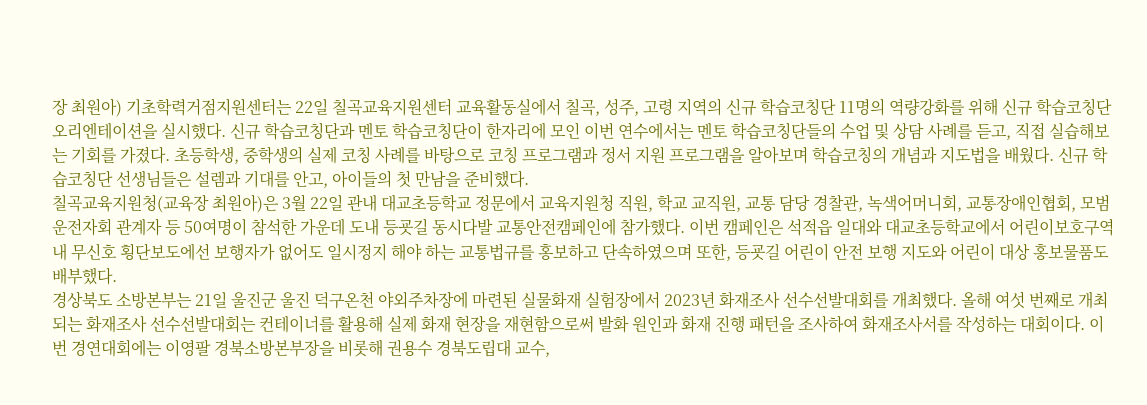장 최원아) 기초학력거점지원센터는 22일 칠곡교육지원센터 교육활동실에서 칠곡, 성주, 고령 지역의 신규 학습코칭단 11명의 역량강화를 위해 신규 학습코칭단 오리엔테이션을 실시했다. 신규 학습코칭단과 멘토 학습코칭단이 한자리에 모인 이번 연수에서는 멘토 학습코칭단들의 수업 및 상담 사례를 듣고, 직접 실습해보는 기회를 가졌다. 초등학생, 중학생의 실제 코칭 사례를 바탕으로 코칭 프로그램과 정서 지원 프로그램을 알아보며 학습코칭의 개념과 지도법을 배웠다. 신규 학습코칭단 선생님들은 설렘과 기대를 안고, 아이들의 첫 만남을 준비했다.
칠곡교육지원청(교육장 최원아)은 3월 22일 관내 대교초등학교 정문에서 교육지원청 직원, 학교 교직원, 교통 담당 경찰관, 녹색어머니회, 교통장애인협회, 모범운전자회 관계자 등 50여명이 참석한 가운데 도내 등굣길 동시다발 교통안전캠페인에 참가했다. 이번 캠페인은 석적읍 일대와 대교초등학교에서 어린이보호구역 내 무신호 횡단보도에선 보행자가 없어도 일시정지 해야 하는 교통법규를 홍보하고 단속하였으며 또한, 등굣길 어린이 안전 보행 지도와 어린이 대상 홍보물품도 배부했다.
경상북도 소방본부는 21일 울진군 울진 덕구온천 야외주차장에 마련된 실물화재 실험장에서 2023년 화재조사 선수선발대회를 개최했다. 올해 여섯 번째로 개최되는 화재조사 선수선발대회는 컨테이너를 활용해 실제 화재 현장을 재현함으로써 발화 원인과 화재 진행 패턴을 조사하여 화재조사서를 작성하는 대회이다. 이번 경연대회에는 이영팔 경북소방본부장을 비롯해 권용수 경북도립대 교수,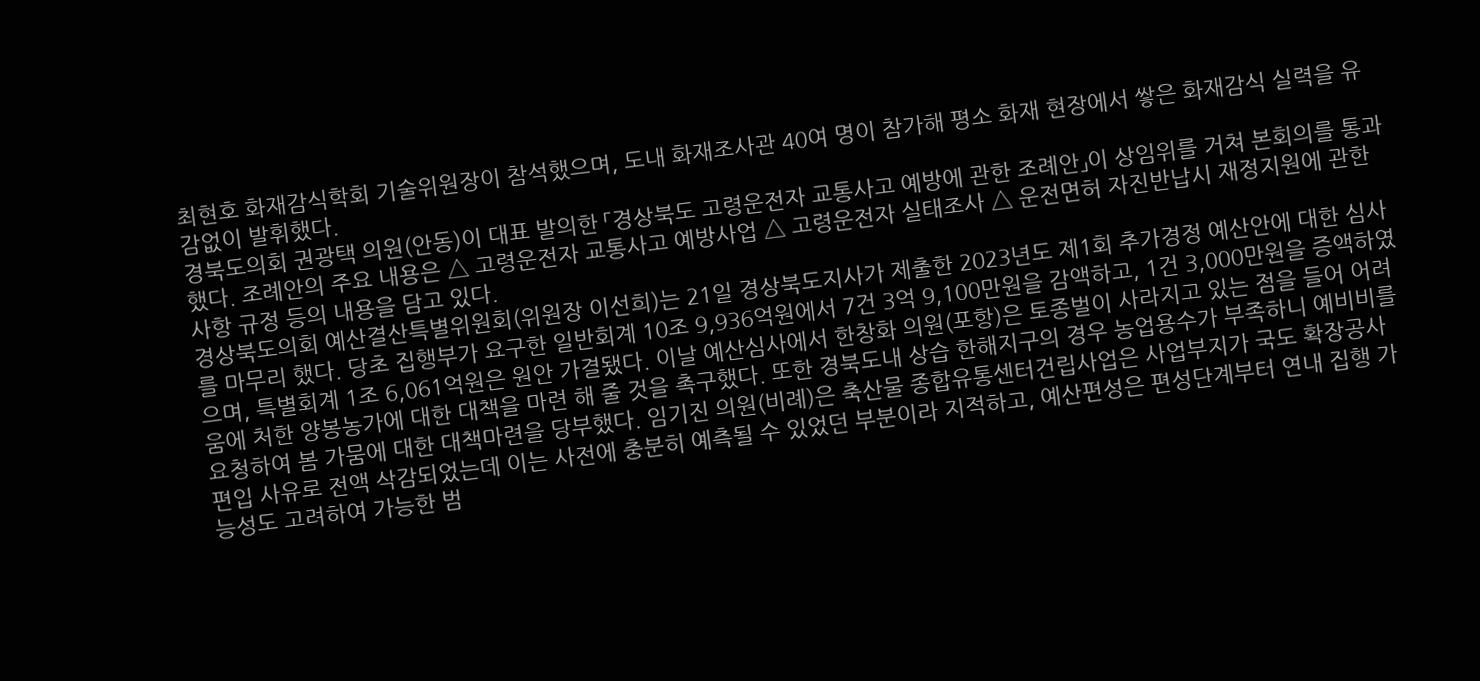최현호 화재감식학회 기술위원장이 참석했으며, 도내 화재조사관 40여 명이 참가해 평소 화재 현장에서 쌓은 화재감식 실력을 유감없이 발휘했다.
경북도의회 권광택 의원(안동)이 대표 발의한 「경상북도 고령운전자 교통사고 예방에 관한 조례안」이 상임위를 거쳐 본회의를 통과했다. 조례안의 주요 내용은 △ 고령운전자 교통사고 예방사업 △ 고령운전자 실태조사 △ 운전면허 자진반납시 재정지원에 관한 사항 규정 등의 내용을 담고 있다.
경상북도의회 예산결산특별위원회(위원장 이선희)는 21일 경상북도지사가 제출한 2023년도 제1회 추가경정 예산안에 대한 심사를 마무리 했다. 당초 집행부가 요구한 일반회계 10조 9,936억원에서 7건 3억 9,100만원을 감액하고, 1건 3,000만원을 증액하였으며, 특별회계 1조 6,061억원은 원안 가결됐다. 이날 예산심사에서 한창화 의원(포항)은 토종벌이 사라지고 있는 점을 들어 어려움에 처한 양봉농가에 대한 대책을 마련 해 줄 것을 촉구했다. 또한 경북도내 상습 한해지구의 경우 농업용수가 부족하니 예비비를 요청하여 봄 가뭄에 대한 대책마련을 당부했다. 임기진 의원(비례)은 축산물 종합유통센터건립사업은 사업부지가 국도 확장공사 편입 사유로 전액 삭감되었는데 이는 사전에 충분히 예측될 수 있었던 부분이라 지적하고, 예산편성은 편성단계부터 연내 집행 가능성도 고려하여 가능한 범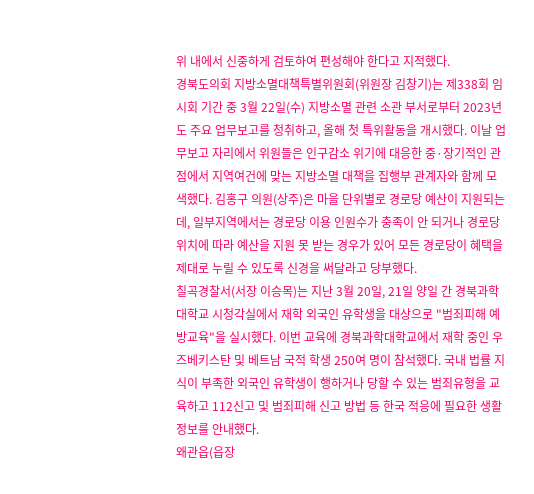위 내에서 신중하게 검토하여 편성해야 한다고 지적했다.
경북도의회 지방소멸대책특별위원회(위원장 김창기)는 제338회 임시회 기간 중 3월 22일(수) 지방소멸 관련 소관 부서로부터 2023년도 주요 업무보고를 청취하고, 올해 첫 특위활동을 개시했다. 이날 업무보고 자리에서 위원들은 인구감소 위기에 대응한 중·장기적인 관점에서 지역여건에 맞는 지방소멸 대책을 집행부 관계자와 함께 모색했다. 김홍구 의원(상주)은 마을 단위별로 경로당 예산이 지원되는데, 일부지역에서는 경로당 이용 인원수가 충족이 안 되거나 경로당 위치에 따라 예산을 지원 못 받는 경우가 있어 모든 경로당이 혜택을 제대로 누릴 수 있도록 신경을 써달라고 당부했다.
칠곡경찰서(서장 이승목)는 지난 3월 20일, 21일 양일 간 경북과학대학교 시청각실에서 재학 외국인 유학생을 대상으로 "범죄피해 예방교육"을 실시했다. 이번 교육에 경북과학대학교에서 재학 중인 우즈베키스탄 및 베트남 국적 학생 250여 명이 참석했다. 국내 법률 지식이 부족한 외국인 유학생이 행하거나 당할 수 있는 범죄유형을 교육하고 112신고 및 범죄피해 신고 방법 등 한국 적응에 필요한 생활 정보를 안내했다.
왜관읍(읍장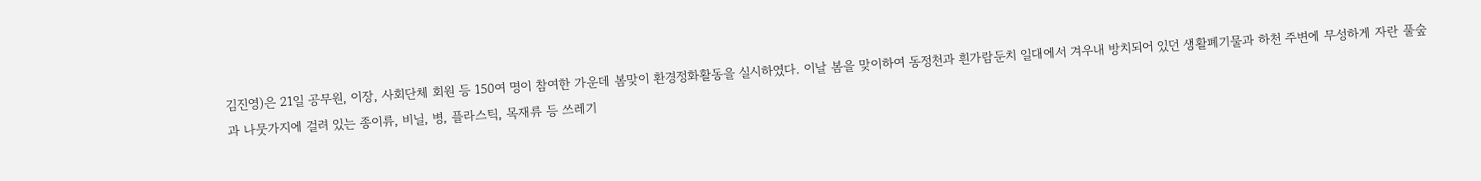김진영)은 21일 공무원, 이장, 사회단체 회원 등 150여 명이 참여한 가운데 봄맞이 환경정화활동을 실시하였다. 이날 봄을 맞이하여 동정천과 흰가람둔치 일대에서 겨우내 방치되어 있던 생활폐기물과 하천 주변에 무성하게 자란 풀숲과 나뭇가지에 걸려 있는 종이류, 비닐, 병, 플라스틱, 목재류 등 쓰레기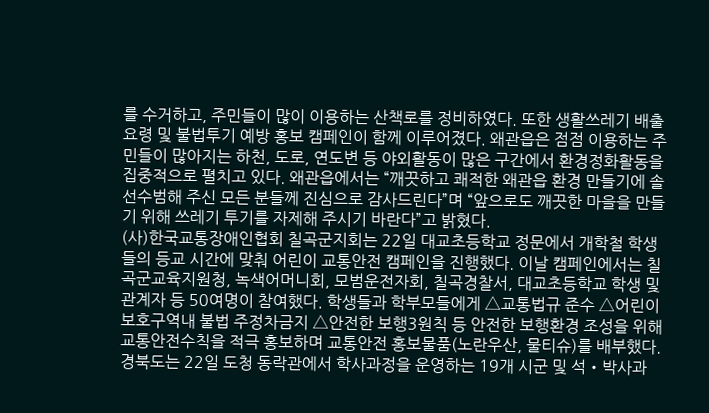를 수거하고, 주민들이 많이 이용하는 산책로를 정비하였다. 또한 생활쓰레기 배출요령 및 불법투기 예방 홍보 캠페인이 함께 이루어졌다. 왜관읍은 점점 이용하는 주민들이 많아지는 하천, 도로, 연도변 등 야외활동이 많은 구간에서 환경정화활동을 집중적으로 펼치고 있다. 왜관읍에서는 “깨끗하고 쾌적한 왜관읍 환경 만들기에 솔선수범해 주신 모든 분들께 진심으로 감사드린다”며 “앞으로도 깨끗한 마을을 만들기 위해 쓰레기 투기를 자제해 주시기 바란다”고 밝혔다.
(사)한국교통장애인협회 칠곡군지회는 22일 대교초등학교 정문에서 개학철 학생들의 등교 시간에 맞춰 어린이 교통안전 캠페인을 진행했다. 이날 캠페인에서는 칠곡군교육지원청, 녹색어머니회, 모범운전자회, 칠곡경찰서, 대교초등학교 학생 및 관계자 등 50여명이 참여했다. 학생들과 학부모들에게 △교통법규 준수 △어린이보호구역내 불법 주정차금지 △안전한 보행3원칙 등 안전한 보행환경 조성을 위해 교통안전수칙을 적극 홍보하며 교통안전 홍보물품(노란우산, 물티슈)를 배부했다.
경북도는 22일 도청 동락관에서 학사과정을 운영하는 19개 시군 및 석‧박사과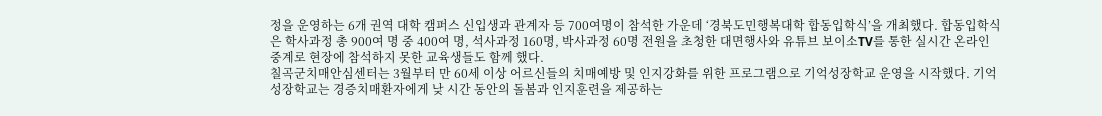정을 운영하는 6개 권역 대학 캠퍼스 신입생과 관계자 등 700여명이 참석한 가운데 ‘경북도민행복대학 합동입학식’을 개최했다. 합동입학식은 학사과정 총 900여 명 중 400여 명, 석사과정 160명, 박사과정 60명 전원을 초청한 대면행사와 유튜브 보이소TV를 통한 실시간 온라인 중계로 현장에 참석하지 못한 교육생들도 함께 했다.
칠곡군치매안심센터는 3월부터 만 60세 이상 어르신들의 치매예방 및 인지강화를 위한 프로그램으로 기억성장학교 운영을 시작했다. 기억성장학교는 경증치매환자에게 낮 시간 동안의 돌봄과 인지훈련을 제공하는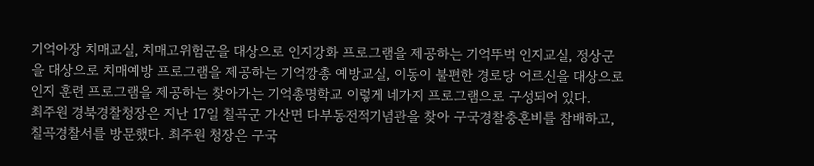기억아장 치매교실, 치매고위험군을 대상으로 인지강화 프로그램을 제공하는 기억뚜벅 인지교실, 정상군을 대상으로 치매예방 프로그램을 제공하는 기억깡총 예방교실, 이동이 불편한 경로당 어르신을 대상으로 인지 훈련 프로그램을 제공하는 찾아가는 기억총명학교 이렇게 네가지 프로그램으로 구성되어 있다.
최주원 경북경찰청장은 지난 17일 칠곡군 가산면 다부동전적기념관을 찾아 구국경찰충혼비를 참배하고, 칠곡경찰서를 방문했다. 최주원 청장은 구국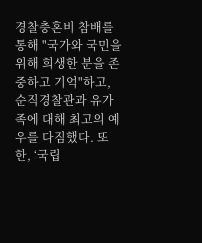경찰충혼비 참배를 통해 "국가와 국민을 위해 희생한 분을 존중하고 기억"하고, 순직경찰관과 유가족에 대해 최고의 예우를 다짐했다. 또한, ‘국립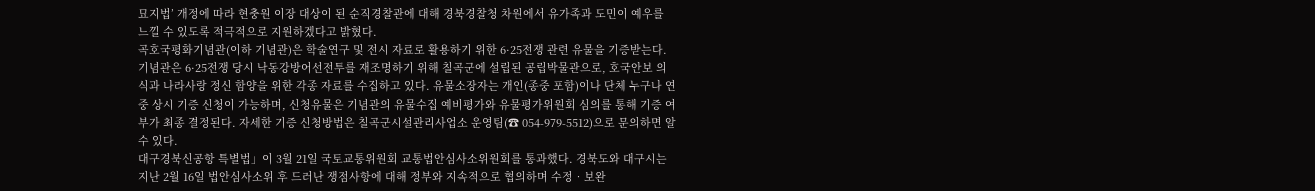묘지법’ 개정에 따라 현충원 이장 대상이 된 순직경찰관에 대해 경북경찰청 차원에서 유가족과 도민이 예우를 느낄 수 있도록 적극적으로 지원하겠다고 밝혔다.
곡호국평화기념관(이하 기념관)은 학술연구 및 전시 자료로 활용하기 위한 6·25전쟁 관련 유물을 기증받는다. 기념관은 6·25전쟁 당시 낙동강방어선전투를 재조명하기 위해 칠곡군에 설립된 공립박물관으로, 호국안보 의식과 나라사랑 정신 함양을 위한 각종 자료를 수집하고 있다. 유물소장자는 개인(종중 포함)이나 단체 누구나 연중 상시 기증 신청이 가능하며, 신청유물은 기념관의 유물수집 예비평가와 유물평가위원회 심의를 통해 기증 여부가 최종 결정된다. 자세한 기증 신청방법은 칠곡군시설관리사업소 운영팀(☎ 054-979-5512)으로 문의하면 알 수 있다.
대구경북신공항 특별법」이 3월 21일 국토교통위원회 교통법안심사소위원회를 통과했다. 경북도와 대구시는 지난 2월 16일 법안심사소위 후 드러난 쟁점사항에 대해 정부와 지속적으로 협의하며 수정‧보완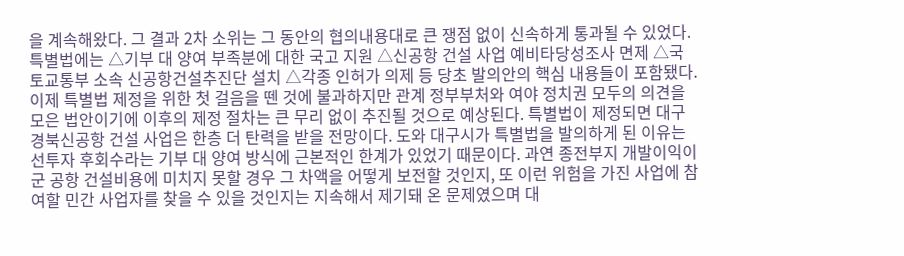을 계속해왔다. 그 결과 2차 소위는 그 동안의 협의내용대로 큰 쟁점 없이 신속하게 통과될 수 있었다. 특별법에는 △기부 대 양여 부족분에 대한 국고 지원 △신공항 건설 사업 예비타당성조사 면제 △국토교통부 소속 신공항건설추진단 설치 △각종 인허가 의제 등 당초 발의안의 핵심 내용들이 포함됐다. 이제 특별법 제정을 위한 첫 걸음을 뗀 것에 불과하지만 관계 정부부처와 여야 정치권 모두의 의견을 모은 법안이기에 이후의 제정 절차는 큰 무리 없이 추진될 것으로 예상된다. 특별법이 제정되면 대구경북신공항 건설 사업은 한층 더 탄력을 받을 전망이다. 도와 대구시가 특별법을 발의하게 된 이유는 선투자 후회수라는 기부 대 양여 방식에 근본적인 한계가 있었기 때문이다. 과연 종전부지 개발이익이 군 공항 건설비용에 미치지 못할 경우 그 차액을 어떻게 보전할 것인지, 또 이런 위험을 가진 사업에 참여할 민간 사업자를 찾을 수 있을 것인지는 지속해서 제기돼 온 문제였으며 대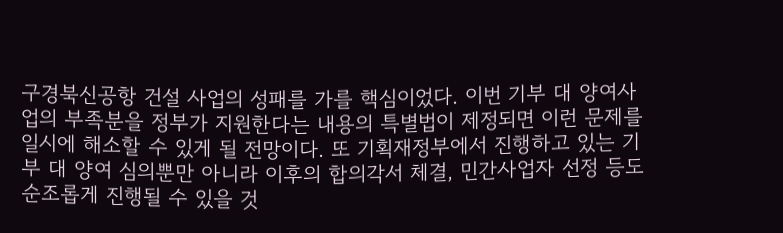구경북신공항 건설 사업의 성패를 가를 핵심이었다. 이번 기부 대 양여사업의 부족분을 정부가 지원한다는 내용의 특별법이 제정되면 이런 문제를 일시에 해소할 수 있게 될 전망이다. 또 기획재정부에서 진행하고 있는 기부 대 양여 심의뿐만 아니라 이후의 합의각서 체결, 민간사업자 선정 등도 순조롭게 진행될 수 있을 것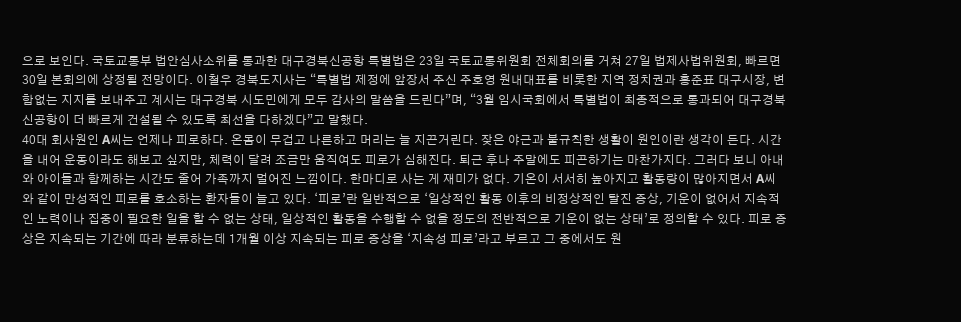으로 보인다. 국토교통부 법안심사소위를 통과한 대구경북신공항 특별법은 23일 국토교통위원회 전체회의를 거쳐 27일 법제사법위원회, 빠르면 30일 본회의에 상정될 전망이다. 이철우 경북도지사는 “특별법 제정에 앞장서 주신 주호영 원내대표를 비롯한 지역 정치권과 홍준표 대구시장, 변함없는 지지를 보내주고 계시는 대구경북 시도민에게 모두 감사의 말씀을 드린다”며, “3월 임시국회에서 특별법이 최종적으로 통과되어 대구경북신공항이 더 빠르게 건설될 수 있도록 최선을 다하겠다”고 말했다.
40대 회사원인 A씨는 언제나 피로하다. 온몸이 무겁고 나른하고 머리는 늘 지끈거린다. 잦은 야근과 불규칙한 생활이 원인이란 생각이 든다. 시간을 내어 운동이라도 해보고 싶지만, 체력이 달려 조금만 움직여도 피로가 심해진다. 퇴근 후나 주말에도 피곤하기는 마찬가지다. 그러다 보니 아내와 아이들과 함께하는 시간도 줄어 가족까지 멀어진 느낌이다. 한마디로 사는 게 재미가 없다. 기온이 서서히 높아지고 활동량이 많아지면서 A씨와 같이 만성적인 피로를 호소하는 환자들이 늘고 있다. ‘피로’란 일반적으로 ‘일상적인 활동 이후의 비정상적인 탈진 증상, 기운이 없어서 지속적인 노력이나 집중이 필요한 일을 할 수 없는 상태, 일상적인 활동을 수행할 수 없을 정도의 전반적으로 기운이 없는 상태’로 정의할 수 있다. 피로 증상은 지속되는 기간에 따라 분류하는데 1개월 이상 지속되는 피로 증상을 ‘지속성 피로’라고 부르고 그 중에서도 원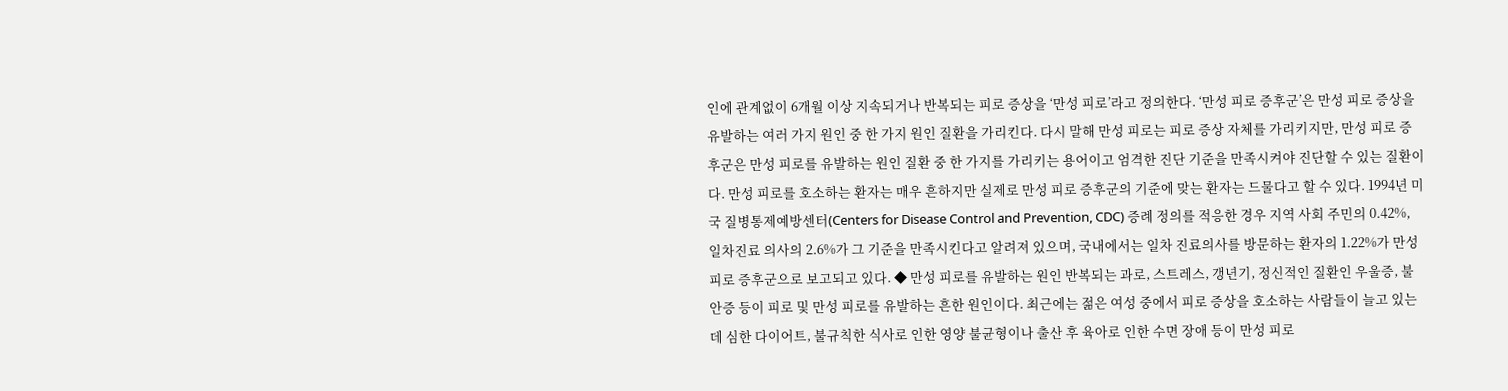인에 관계없이 6개월 이상 지속되거나 반복되는 피로 증상을 ‘만성 피로’라고 정의한다. ‘만성 피로 증후군’은 만성 피로 증상을 유발하는 여러 가지 원인 중 한 가지 원인 질환을 가리킨다. 다시 말해 만성 피로는 피로 증상 자체를 가리키지만, 만성 피로 증후군은 만성 피로를 유발하는 원인 질환 중 한 가지를 가리키는 용어이고 엄격한 진단 기준을 만족시켜야 진단할 수 있는 질환이다. 만성 피로를 호소하는 환자는 매우 흔하지만 실제로 만성 피로 증후군의 기준에 맞는 환자는 드물다고 할 수 있다. 1994년 미국 질병통제예방센터(Centers for Disease Control and Prevention, CDC) 증례 정의를 적응한 경우 지역 사회 주민의 0.42%, 일차진료 의사의 2.6%가 그 기준을 만족시킨다고 알려져 있으며, 국내에서는 일차 진료의사를 방문하는 환자의 1.22%가 만성 피로 증후군으로 보고되고 있다. ◆ 만성 피로를 유발하는 원인 반복되는 과로, 스트레스, 갱년기, 정신적인 질환인 우울증, 불안증 등이 피로 및 만성 피로를 유발하는 흔한 원인이다. 최근에는 젊은 여성 중에서 피로 증상을 호소하는 사람들이 늘고 있는데 심한 다이어트, 불규칙한 식사로 인한 영양 불균형이나 출산 후 육아로 인한 수면 장애 등이 만성 피로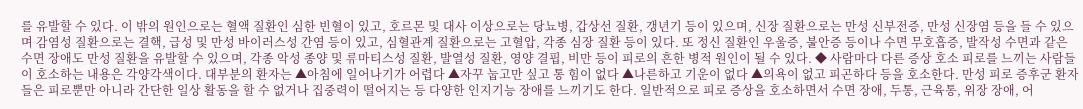를 유발할 수 있다. 이 밖의 원인으로는 혈액 질환인 심한 빈혈이 있고, 호르몬 및 대사 이상으로는 당뇨병, 갑상선 질환, 갱년기 등이 있으며, 신장 질환으로는 만성 신부전증, 만성 신장염 등을 들 수 있으며 감염성 질환으로는 결핵, 급성 및 만성 바이러스성 간염 등이 있고, 심혈관계 질환으로는 고혈압, 각종 심장 질환 등이 있다. 또 정신 질환인 우울증, 불안증 등이나 수면 무호흡증, 발작성 수면과 같은 수면 장애도 만성 질환을 유발할 수 있으며, 각종 악성 종양 및 류마티스성 질환, 발열성 질환, 영양 결핍, 비만 등이 피로의 흔한 병적 원인이 될 수 있다. ◆ 사람마다 다른 증상 호소 피로를 느끼는 사람들이 호소하는 내용은 각양각색이다. 대부분의 환자는 ▲아침에 일어나기가 어렵다 ▲자꾸 눕고만 싶고 통 힘이 없다 ▲나른하고 기운이 없다 ▲의욕이 없고 피곤하다 등을 호소한다. 만성 피로 증후군 환자들은 피로뿐만 아니라 간단한 일상 활동을 할 수 없거나 집중력이 떨어지는 등 다양한 인지기능 장애를 느끼기도 한다. 일반적으로 피로 증상을 호소하면서 수면 장애, 두통, 근육통, 위장 장애, 어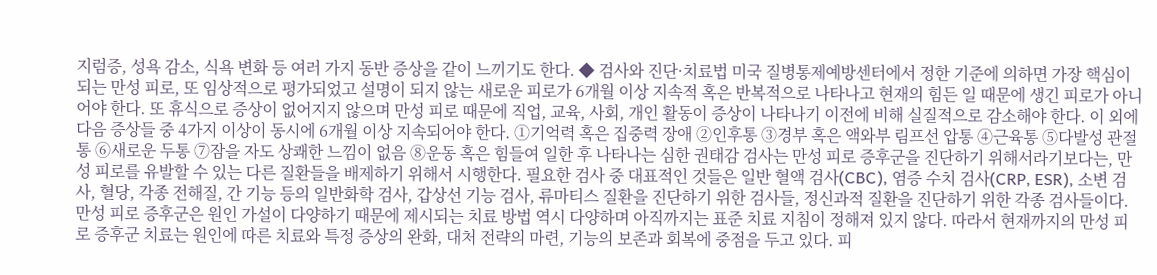지럼증, 성욕 감소, 식욕 변화 등 여러 가지 동반 증상을 같이 느끼기도 한다. ◆ 검사와 진단·치료법 미국 질병통제예방센터에서 정한 기준에 의하면 가장 핵심이 되는 만성 피로, 또 임상적으로 평가되었고 설명이 되지 않는 새로운 피로가 6개월 이상 지속적 혹은 반복적으로 나타나고 현재의 힘든 일 때문에 생긴 피로가 아니어야 한다. 또 휴식으로 증상이 없어지지 않으며 만성 피로 때문에 직업, 교육, 사회, 개인 활동이 증상이 나타나기 이전에 비해 실질적으로 감소해야 한다. 이 외에 다음 증상들 중 4가지 이상이 동시에 6개월 이상 지속되어야 한다. ①기억력 혹은 집중력 장애 ②인후통 ③경부 혹은 액와부 림프선 압통 ④근육통 ⑤다발성 관절통 ⑥새로운 두통 ⑦잠을 자도 상쾌한 느낌이 없음 ⑧운동 혹은 힘들여 일한 후 나타나는 심한 권태감 검사는 만성 피로 증후군을 진단하기 위해서라기보다는, 만성 피로를 유발할 수 있는 다른 질환들을 배제하기 위해서 시행한다. 필요한 검사 중 대표적인 것들은 일반 혈액 검사(CBC), 염증 수치 검사(CRP, ESR), 소변 검사, 혈당, 각종 전해질, 간 기능 등의 일반화학 검사, 갑상선 기능 검사, 류마티스 질환을 진단하기 위한 검사들, 정신과적 질환을 진단하기 위한 각종 검사들이다. 만성 피로 증후군은 원인 가설이 다양하기 때문에 제시되는 치료 방법 역시 다양하며 아직까지는 표준 치료 지침이 정해져 있지 않다. 따라서 현재까지의 만성 피로 증후군 치료는 원인에 따른 치료와 특정 증상의 완화, 대처 전략의 마련, 기능의 보존과 회복에 중점을 두고 있다. 피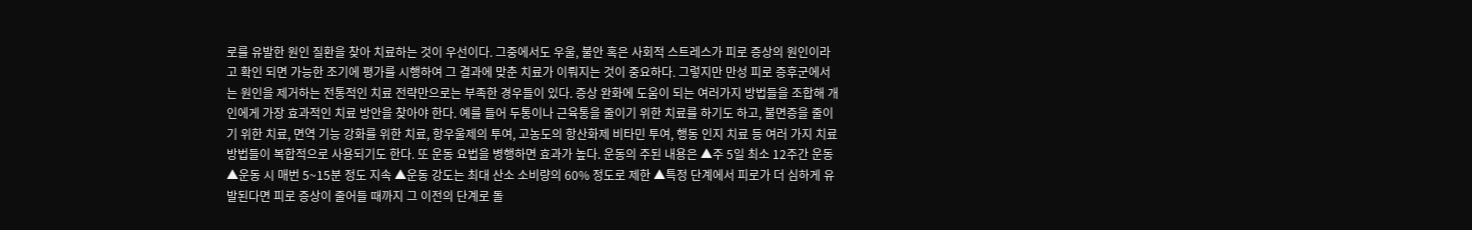로를 유발한 원인 질환을 찾아 치료하는 것이 우선이다. 그중에서도 우울, 불안 혹은 사회적 스트레스가 피로 증상의 원인이라고 확인 되면 가능한 조기에 평가를 시행하여 그 결과에 맞춘 치료가 이뤄지는 것이 중요하다. 그렇지만 만성 피로 증후군에서는 원인을 제거하는 전통적인 치료 전략만으로는 부족한 경우들이 있다. 증상 완화에 도움이 되는 여러가지 방법들을 조합해 개인에게 가장 효과적인 치료 방안을 찾아야 한다. 예를 들어 두통이나 근육통을 줄이기 위한 치료를 하기도 하고, 불면증을 줄이기 위한 치료, 면역 기능 강화를 위한 치료, 항우울제의 투여, 고농도의 항산화제 비타민 투여, 행동 인지 치료 등 여러 가지 치료 방법들이 복합적으로 사용되기도 한다. 또 운동 요법을 병행하면 효과가 높다. 운동의 주된 내용은 ▲주 5일 최소 12주간 운동 ▲운동 시 매번 5~15분 정도 지속 ▲운동 강도는 최대 산소 소비량의 60% 정도로 제한 ▲특정 단계에서 피로가 더 심하게 유발된다면 피로 증상이 줄어들 때까지 그 이전의 단계로 돌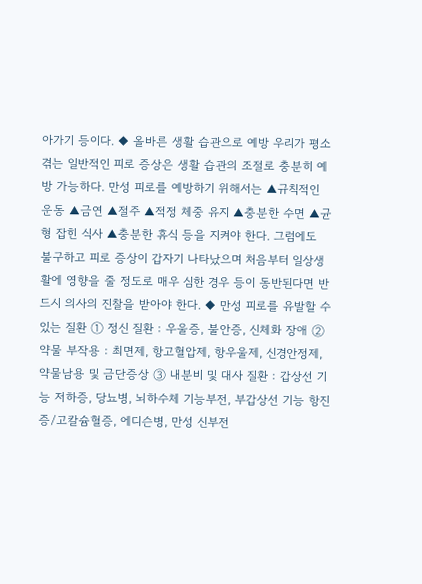아가기 등이다. ◆ 올바른 생활 습관으로 예방 우리가 평소 겪는 일반적인 피로 증상은 생활 습관의 조절로 충분히 예방 가능하다. 만성 피로를 예방하기 위해서는 ▲규칙적인 운동 ▲금연 ▲절주 ▲적정 체중 유지 ▲충분한 수면 ▲균형 잡힌 식사 ▲충분한 휴식 등을 지켜야 한다. 그럼에도 불구하고 피로 증상이 갑자기 나타났으며 처음부터 일상생활에 영향을 줄 정도로 매우 심한 경우 등이 동반된다면 반드시 의사의 진찰을 받아야 한다. ◆ 만성 피로를 유발할 수 있는 질환 ① 정신 질환 : 우울증, 불안증, 신체화 장애 ② 약물 부작용 : 최면제, 항고혈압제, 항우울제, 신경안정제, 약물남용 및 금단증상 ③ 내분비 및 대사 질환 : 갑상선 기능 저하증, 당뇨병, 뇌하수체 기능부전, 부갑상선 기능 항진증/고칼슘혈증, 에디슨병, 만성 신부전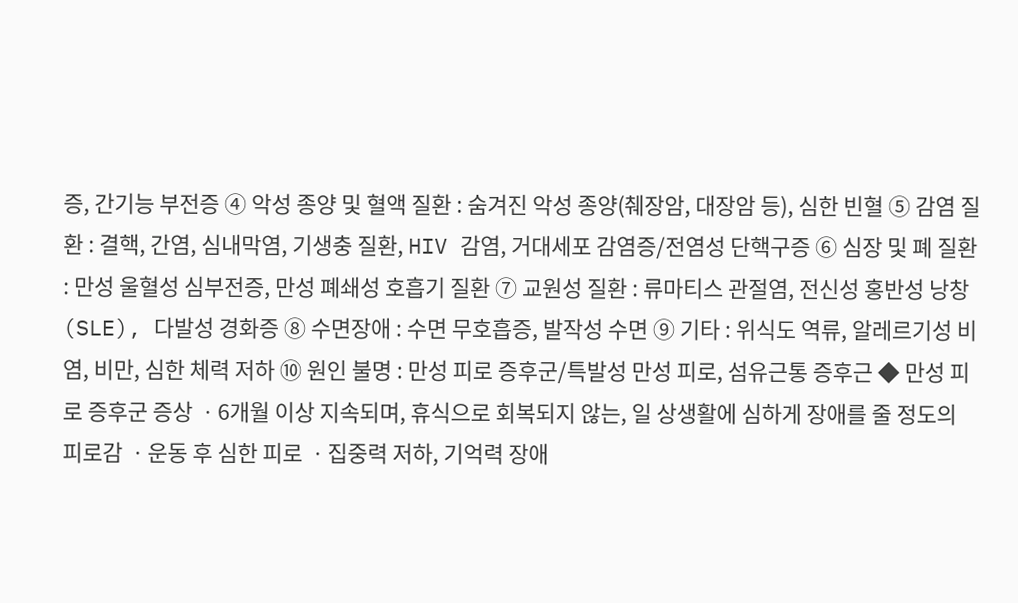증, 간기능 부전증 ④ 악성 종양 및 혈액 질환 : 숨겨진 악성 종양(췌장암, 대장암 등), 심한 빈혈 ⑤ 감염 질환 : 결핵, 간염, 심내막염, 기생충 질환, HIV 감염, 거대세포 감염증/전염성 단핵구증 ⑥ 심장 및 폐 질환 : 만성 울혈성 심부전증, 만성 폐쇄성 호흡기 질환 ⑦ 교원성 질환 : 류마티스 관절염, 전신성 홍반성 낭창(SLE), 다발성 경화증 ⑧ 수면장애 : 수면 무호흡증, 발작성 수면 ⑨ 기타 : 위식도 역류, 알레르기성 비염, 비만, 심한 체력 저하 ⑩ 원인 불명 : 만성 피로 증후군/특발성 만성 피로, 섬유근통 증후근 ◆ 만성 피로 증후군 증상 ㆍ6개월 이상 지속되며, 휴식으로 회복되지 않는, 일 상생활에 심하게 장애를 줄 정도의 피로감 ㆍ운동 후 심한 피로 ㆍ집중력 저하, 기억력 장애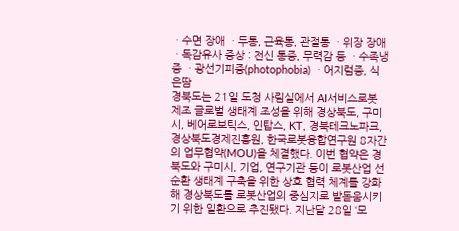ㆍ수면 장애 ㆍ두통, 근육통, 관절통 ㆍ위장 장애 ㆍ독감유사 증상 : 전신 통증, 무력감 등 ㆍ수족냉증 ㆍ광선기피증(photophobia) ㆍ어지럼증, 식은땀
경북도는 21일 도청 사림실에서 AI서비스로봇 제조 글로벌 생태계 조성을 위해 경상북도, 구미시, 베어로보틱스, 인탑스, KT, 경북테크노파크, 경상북도경제진흥원, 한국로봇융합연구원 8자간의 업무협약(MOU)을 체결했다. 이번 협약은 경북도와 구미시, 기업, 연구기관 등이 로봇산업 선순환 생태계 구축을 위한 상호 협력 체계를 강화해 경상북도를 로봇산업의 중심지로 발돋움시키기 위한 일환으로 추진됐다. 지난달 28일 ‘모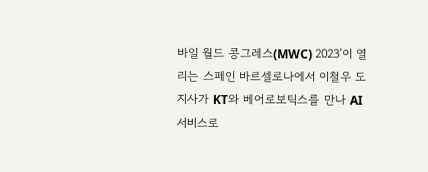바일 월드 콩그레스(MWC) 2023’이 열리는 스페인 바르셀로나에서 이철우 도지사가 KT와 베어로보틱스를 만나 AI서비스로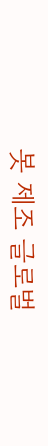봇 제조 글로벌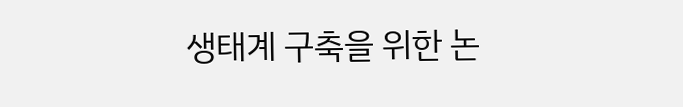생태계 구축을 위한 논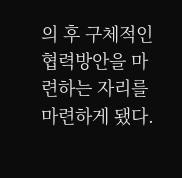의 후 구체적인 협력방안을 마련하는 자리를 마련하게 됐다.